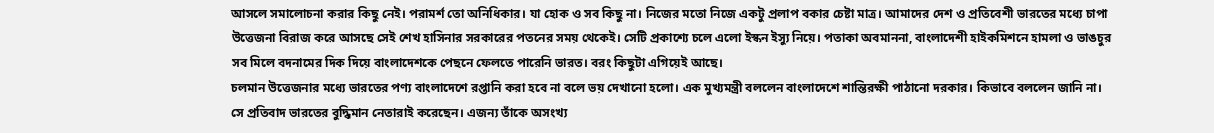আসলে সমালোচনা করার কিছু নেই। পরামর্শ তো অনিধিকার। যা হোক ও সব কিছু না। নিজের মতো নিজে একটু প্রলাপ বকার চেষ্টা মাত্র। আমাদের দেশ ও প্রতিবেশী ভারতের মধ্যে চাপা উত্তেজনা বিরাজ করে আসছে সেই শেখ হাসিনার সরকারের পতনের সময় থেকেই। সেটি প্রকাশ্যে চলে এলো ইস্কন ইস্যু নিয়ে। পতাকা অবমাননা, বাংলাদেশী হাইকমিশনে হামলা ও ভাঙচুর সব মিলে বদনামের দিক দিয়ে বাংলাদেশকে পেছনে ফেলতে পারেনি ভারত। বরং কিছুটা এগিয়েই আছে।
চলমান উত্তেজনার মধ্যে ভারতের পণ্য বাংলাদেশে রপ্তানি করা হবে না বলে ভয় দেখানো হলো। এক মুখ্যমন্ত্রী বললেন বাংলাদেশে শান্তিরক্ষী পাঠানো দরকার। কিভাবে বললেন জানি না। সে প্রতিবাদ ভারতের বুদ্ধিমান নেতারাই করেছেন। এজন্য তাঁকে অসংখ্য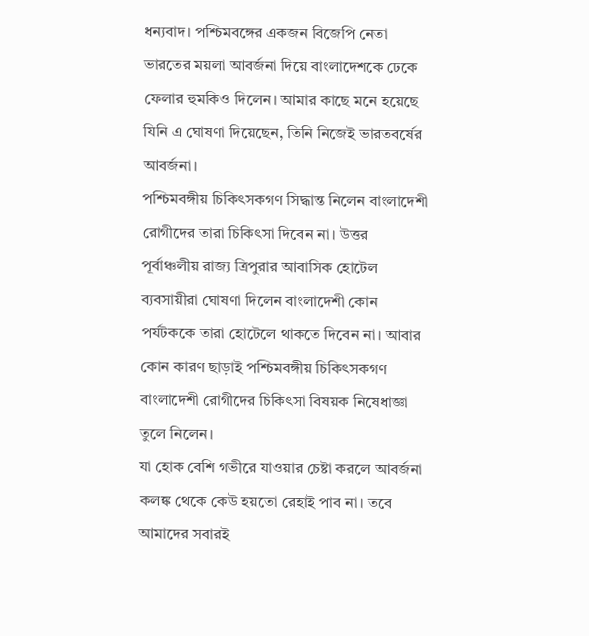ধন্যবাদ। পশ্চিমবঙ্গের একজন বিজেপি নেতা ভারতের ময়লা আবর্জনা দিয়ে বাংলাদেশকে ঢেকে ফেলার হুমকিও দিলেন। আমার কাছে মনে হয়েছে যিনি এ ঘোষণা দিয়েছেন, তিনি নিজেই ভারতবর্ষের আবর্জনা।
পশ্চিমবঙ্গীয় চিকিৎসকগণ সিদ্ধান্ত নিলেন বাংলাদেশী রোগীদের তারা চিকিৎসা দিবেন না। উত্তর পূর্বাঞ্চলীয় রাজ্য ত্রিপুরার আবাসিক হোটেল ব্যবসায়ীরা ঘোষণা দিলেন বাংলাদেশী কোন পর্যটককে তারা হোটেলে থাকতে দিবেন না। আবার কোন কারণ ছাড়াই পশ্চিমবঙ্গীয় চিকিৎসকগণ বাংলাদেশী রোগীদের চিকিৎসা বিষয়ক নিষেধাজ্ঞা তুলে নিলেন।
যা হোক বেশি গভীরে যাওয়ার চেষ্টা করলে আবর্জনা কলঙ্ক থেকে কেউ হয়তো রেহাই পাব না। তবে আমাদের সবারই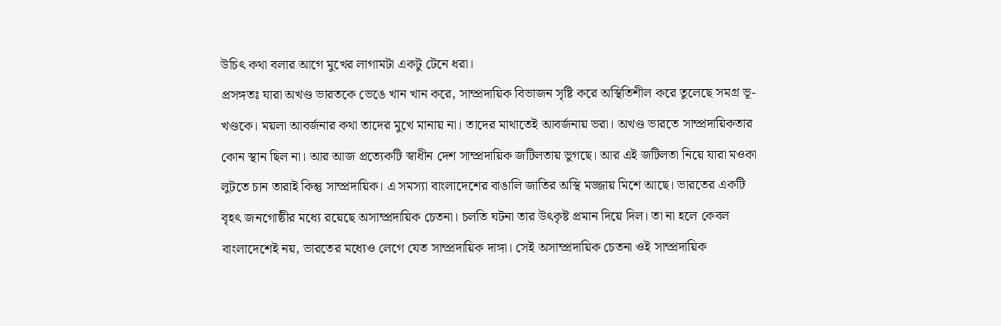উচিৎ কথা বলার আগে মুখের লাগামটা একটু টেনে ধরা।
প্রসঙ্গতঃ যারা অখণ্ড ভারতকে ভেঙে খান খান করে, সাম্প্রদায়িক বিভাজন সৃষ্টি করে অস্থিতিশীল করে তুলেছে সমগ্র ভূ-খণ্ডকে। ময়লা আবর্জনার কথা তাদের মুখে মানায় না। তাদের মাথাতেই আবর্জনায় ভরা। অখণ্ড ভারতে সাম্প্রদায়িকতার কোন স্থান ছিল না। আর আজ প্রত্যেকটি স্বাধীন দেশ সাম্প্রদায়িক জটিলতায় ভুগছে। আর এই জটিলতা নিয়ে যারা মওকা লুটতে চান তারাই কিন্তু সাম্প্রদায়িক। এ সমস্যা বাংলাদেশের বাঙালি জাতির অস্থি মজ্জায় মিশে আছে। ভারতের একটি বৃহৎ জনগোষ্ঠীর মধ্যে রয়েছে অসাম্প্রদায়িক চেতনা। চলতি ঘটনা তার উৎকৃষ্ট প্রমান দিয়ে দিল। তা না হলে কেবল বাংলাদেশেই নয়, ভারতের মধ্যেও লেগে যেত সাম্প্রদায়িক দাঙ্গা। সেই অসাম্প্রদায়িক চেতনা ওই সাম্প্রদায়িক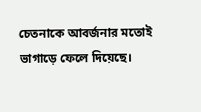চেতনাকে আবর্জনার মতোই ভাগাড়ে ফেলে দিয়েছে।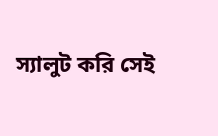স্যালুট করি সেই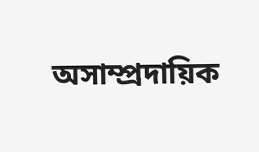অসাম্প্রদায়িক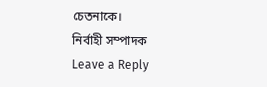চেতনাকে।
নির্বাহী সম্পাদক
Leave a Reply